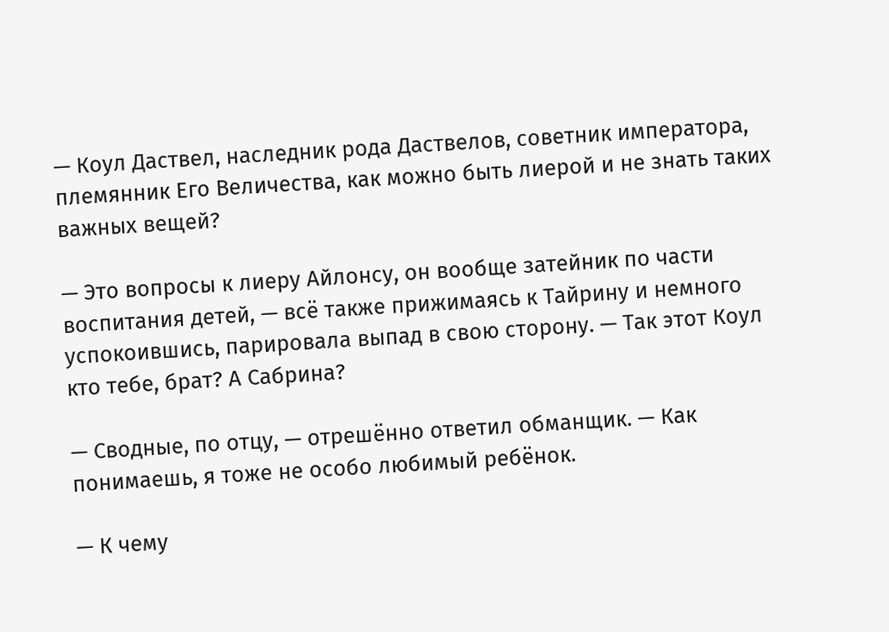— Коул Даствел, наследник рода Даствелов, советник императора, племянник Его Величества, как можно быть лиерой и не знать таких важных вещей?

— Это вопросы к лиеру Айлонсу, он вообще затейник по части воспитания детей, — всё также прижимаясь к Тайрину и немного успокоившись, парировала выпад в свою сторону. — Так этот Коул кто тебе, брат? А Сабрина?

— Сводные, по отцу, — отрешённо ответил обманщик. — Как понимаешь, я тоже не особо любимый ребёнок.

— К чему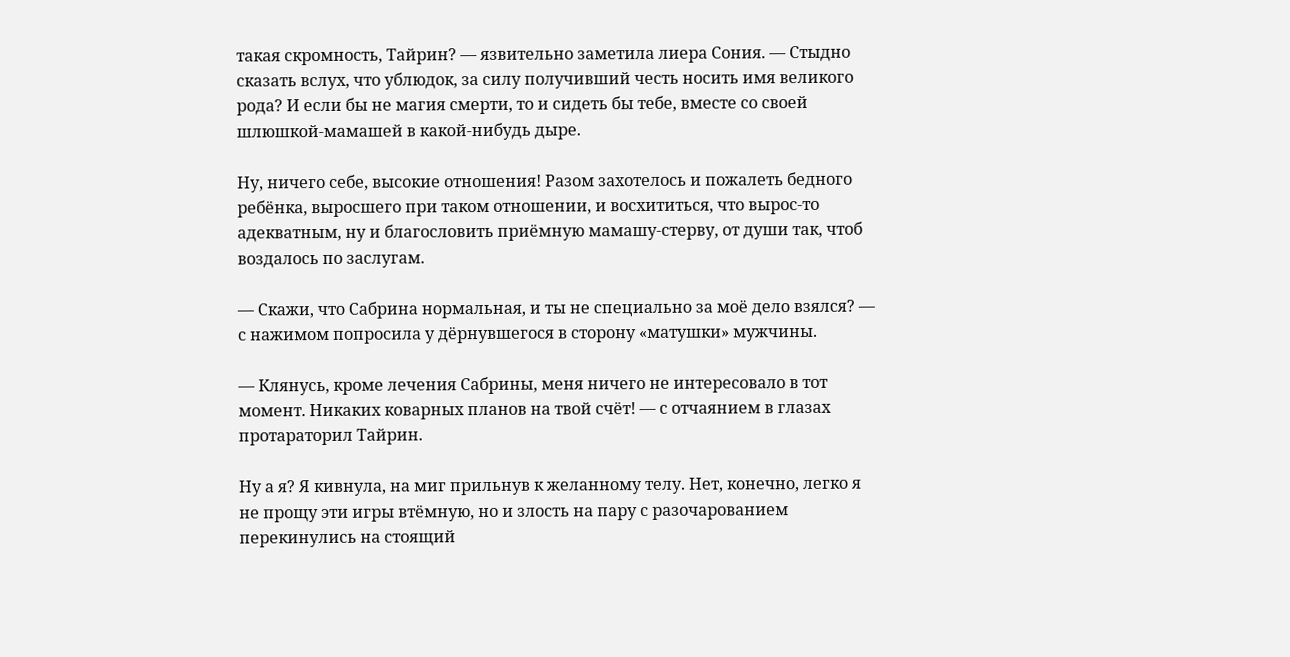такая скромность, Тайрин? — язвительно заметила лиера Сония. — Стыдно сказать вслух, что ублюдок, за силу получивший честь носить имя великого рода? И если бы не магия смерти, то и сидеть бы тебе, вместе со своей шлюшкой-мамашей в какой-нибудь дыре.

Ну, ничего себе, высокие отношения! Разом захотелось и пожалеть бедного ребёнка, выросшего при таком отношении, и восхититься, что вырос-то адекватным, ну и благословить приёмную мамашу-стерву, от души так, чтоб воздалось по заслугам.

— Скажи, что Сабрина нормальная, и ты не специально за моё дело взялся? — с нажимом попросила у дёрнувшегося в сторону «матушки» мужчины.

— Клянусь, кроме лечения Сабрины, меня ничего не интересовало в тот момент. Никаких коварных планов на твой счёт! — с отчаянием в глазах протараторил Тайрин.

Ну а я? Я кивнула, на миг прильнув к желанному телу. Нет, конечно, легко я не прощу эти игры втёмную, но и злость на пару с разочарованием перекинулись на стоящий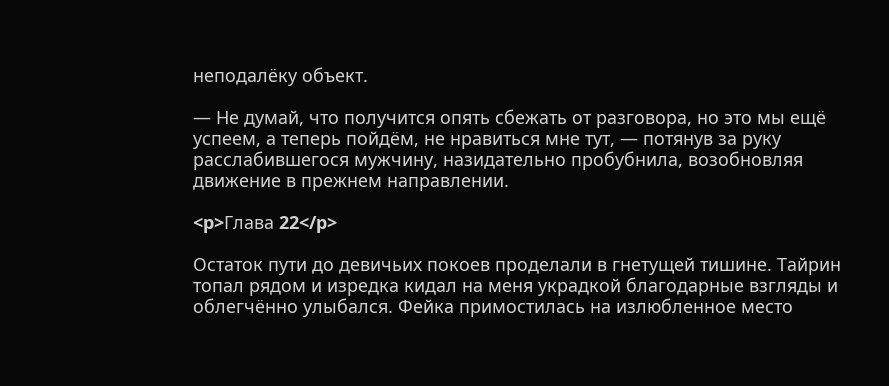неподалёку объект.

— Не думай, что получится опять сбежать от разговора, но это мы ещё успеем, а теперь пойдём, не нравиться мне тут, — потянув за руку расслабившегося мужчину, назидательно пробубнила, возобновляя движение в прежнем направлении.

<p>Глава 22</p>

Остаток пути до девичьих покоев проделали в гнетущей тишине. Тайрин топал рядом и изредка кидал на меня украдкой благодарные взгляды и облегчённо улыбался. Фейка примостилась на излюбленное место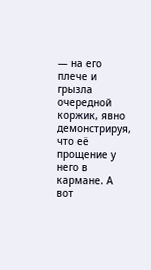— на его плече и грызла очередной коржик, явно демонстрируя, что её прощение у него в кармане. А вот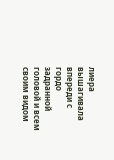лиера вышагивала впереди с гордо задранной головой и всем своим видом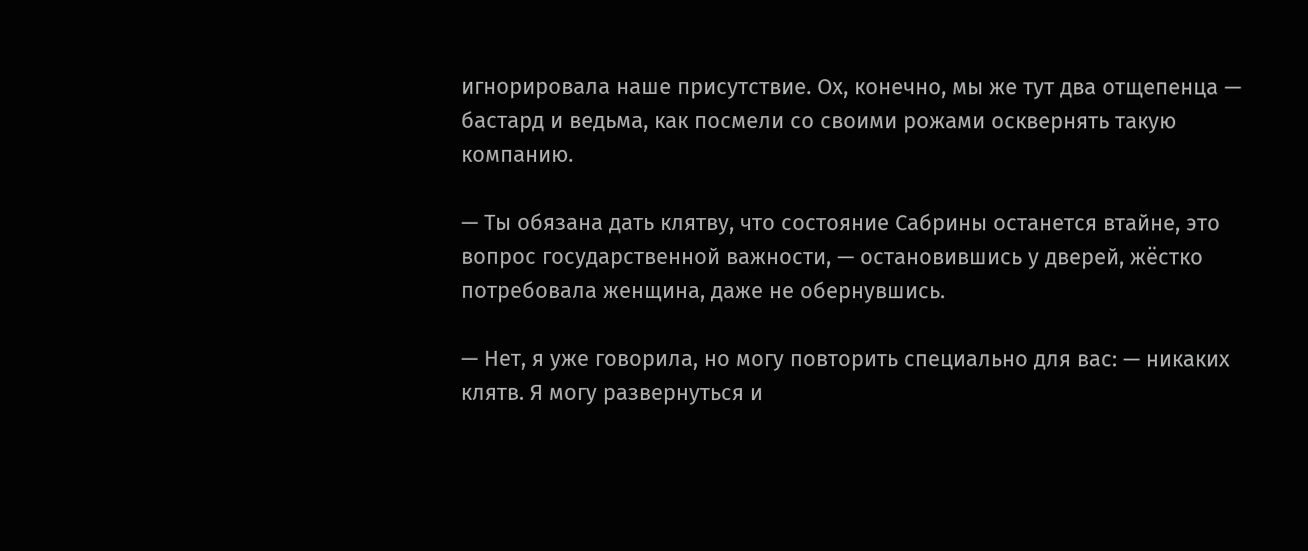игнорировала наше присутствие. Ох, конечно, мы же тут два отщепенца — бастард и ведьма, как посмели со своими рожами осквернять такую компанию.

— Ты обязана дать клятву, что состояние Сабрины останется втайне, это вопрос государственной важности, — остановившись у дверей, жёстко потребовала женщина, даже не обернувшись.

— Нет, я уже говорила, но могу повторить специально для вас: — никаких клятв. Я могу развернуться и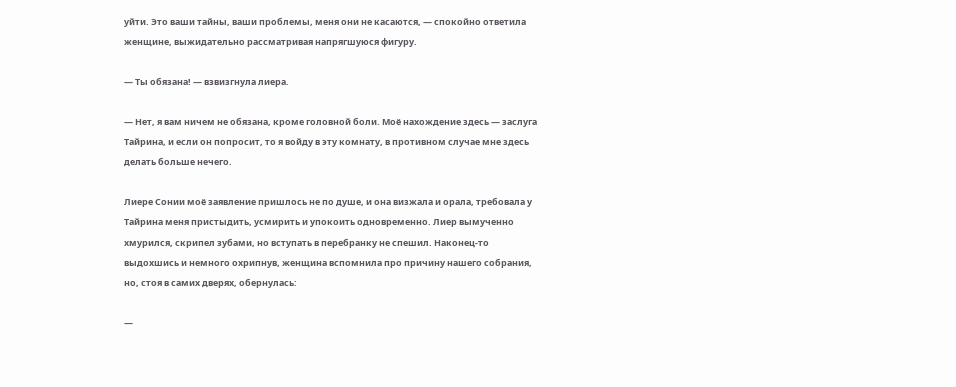уйти. Это ваши тайны, ваши проблемы, меня они не касаются, — спокойно ответила женщине, выжидательно рассматривая напрягшуюся фигуру.

— Ты обязана! — взвизгнула лиера.

— Нет, я вам ничем не обязана, кроме головной боли. Моё нахождение здесь — заслуга Тайрина, и если он попросит, то я войду в эту комнату, в противном случае мне здесь делать больше нечего.

Лиере Сонии моё заявление пришлось не по душе, и она визжала и орала, требовала у Тайрина меня пристыдить, усмирить и упокоить одновременно. Лиер вымученно хмурился, скрипел зубами, но вступать в перебранку не спешил. Наконец-то выдохшись и немного охрипнув, женщина вспомнила про причину нашего собрания, но, стоя в самих дверях, обернулась:

—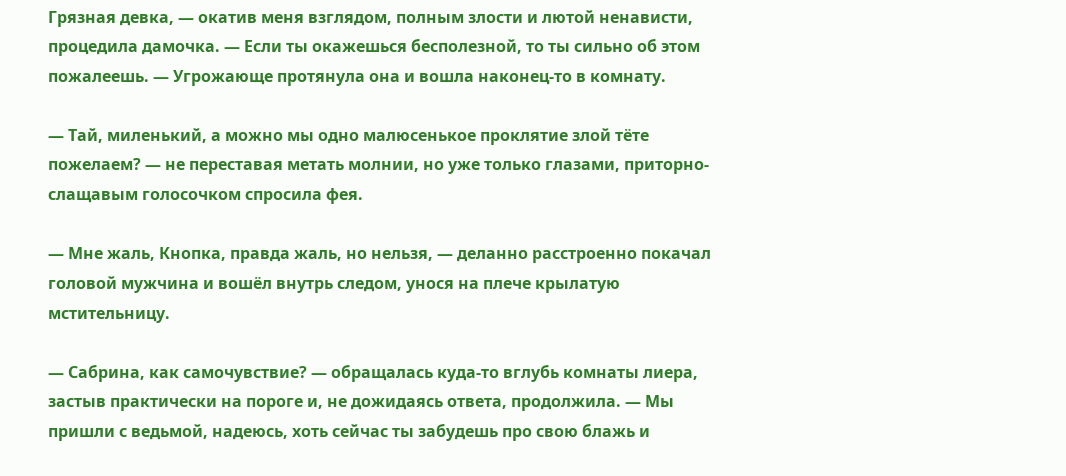Грязная девка, — окатив меня взглядом, полным злости и лютой ненависти, процедила дамочка. — Если ты окажешься бесполезной, то ты сильно об этом пожалеешь. — Угрожающе протянула она и вошла наконец-то в комнату.

— Тай, миленький, а можно мы одно малюсенькое проклятие злой тёте пожелаем? — не переставая метать молнии, но уже только глазами, приторно-слащавым голосочком спросила фея.

— Мне жаль, Кнопка, правда жаль, но нельзя, — деланно расстроенно покачал головой мужчина и вошёл внутрь следом, унося на плече крылатую мстительницу.

— Сабрина, как самочувствие? — обращалась куда-то вглубь комнаты лиера, застыв практически на пороге и, не дожидаясь ответа, продолжила. — Мы пришли с ведьмой, надеюсь, хоть сейчас ты забудешь про свою блажь и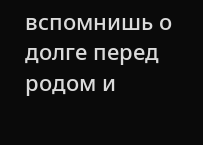вспомнишь о долге перед родом и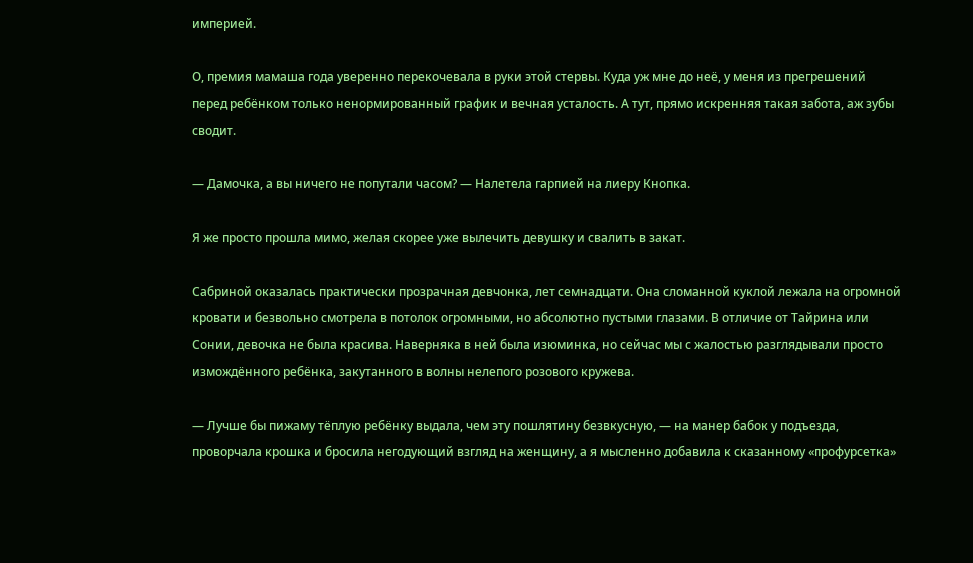империей.

О, премия мамаша года уверенно перекочевала в руки этой стервы. Куда уж мне до неё, у меня из прегрешений перед ребёнком только ненормированный график и вечная усталость. А тут, прямо искренняя такая забота, аж зубы сводит.

— Дамочка, а вы ничего не попутали часом? — Налетела гарпией на лиеру Кнопка.

Я же просто прошла мимо, желая скорее уже вылечить девушку и свалить в закат.

Сабриной оказалась практически прозрачная девчонка, лет семнадцати. Она сломанной куклой лежала на огромной кровати и безвольно смотрела в потолок огромными, но абсолютно пустыми глазами. В отличие от Тайрина или Сонии, девочка не была красива. Наверняка в ней была изюминка, но сейчас мы с жалостью разглядывали просто измождённого ребёнка, закутанного в волны нелепого розового кружева.

— Лучше бы пижаму тёплую ребёнку выдала, чем эту пошлятину безвкусную, — на манер бабок у подъезда, проворчала крошка и бросила негодующий взгляд на женщину, а я мысленно добавила к сказанному «профурсетка»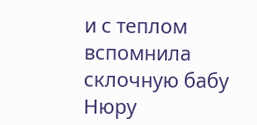и с теплом вспомнила склочную бабу Нюру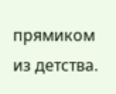прямиком из детства.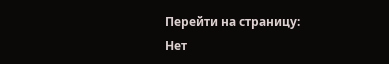Перейти на страницу:
Нет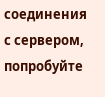соединения с сервером, попробуйте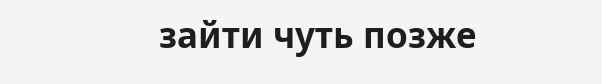зайти чуть позже